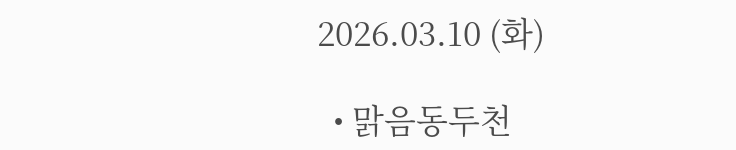2026.03.10 (화)

  • 맑음동두천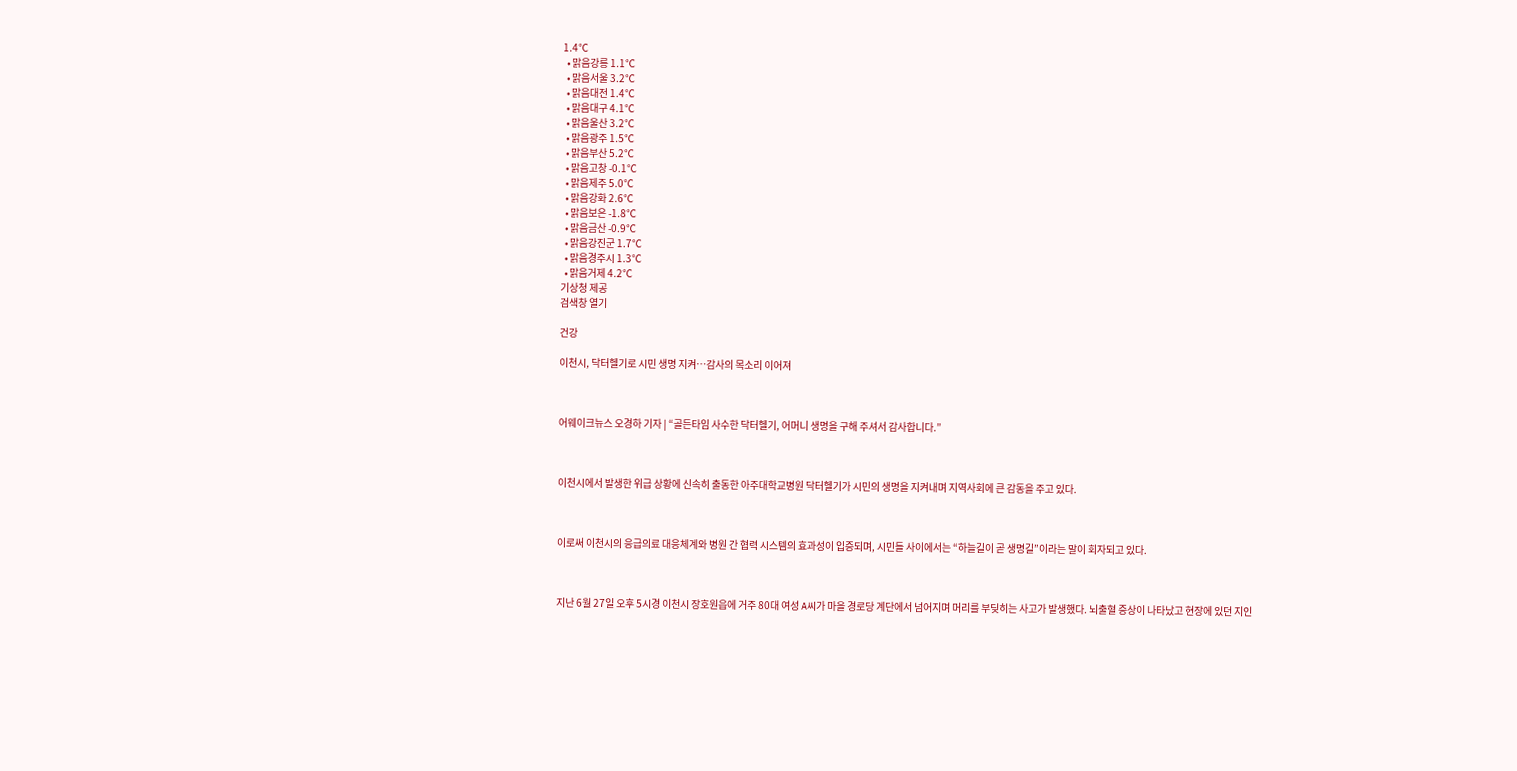1.4℃
  • 맑음강릉 1.1℃
  • 맑음서울 3.2℃
  • 맑음대전 1.4℃
  • 맑음대구 4.1℃
  • 맑음울산 3.2℃
  • 맑음광주 1.5℃
  • 맑음부산 5.2℃
  • 맑음고창 -0.1℃
  • 맑음제주 5.0℃
  • 맑음강화 2.6℃
  • 맑음보은 -1.8℃
  • 맑음금산 -0.9℃
  • 맑음강진군 1.7℃
  • 맑음경주시 1.3℃
  • 맑음거제 4.2℃
기상청 제공
검색창 열기

건강

이천시, 닥터헬기로 시민 생명 지켜…감사의 목소리 이어져



어웨이크뉴스 오경하 기자 | “골든타임 사수한 닥터헬기, 어머니 생명을 구해 주셔서 감사합니다.”



이천시에서 발생한 위급 상황에 신속히 출동한 아주대학교병원 닥터헬기가 시민의 생명을 지켜내며 지역사회에 큰 감동을 주고 있다.



이로써 이천시의 응급의료 대응체계와 병원 간 협력 시스템의 효과성이 입증되며, 시민들 사이에서는 “하늘길이 곧 생명길”이라는 말이 회자되고 있다.



지난 6월 27일 오후 5시경 이천시 장호원읍에 거주 80대 여성 A씨가 마을 경로당 계단에서 넘어지며 머리를 부딪히는 사고가 발생했다. 뇌출혈 증상이 나타났고 현장에 있던 지인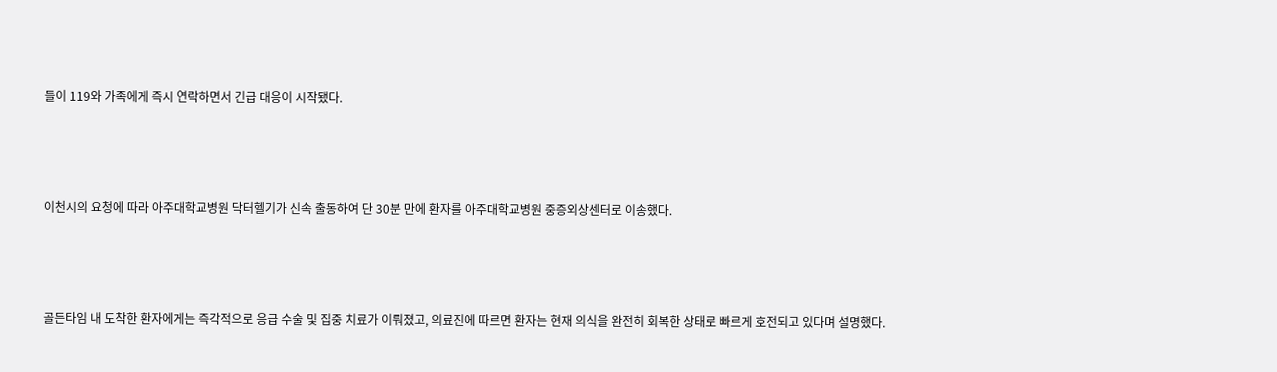들이 119와 가족에게 즉시 연락하면서 긴급 대응이 시작됐다.



이천시의 요청에 따라 아주대학교병원 닥터헬기가 신속 출동하여 단 30분 만에 환자를 아주대학교병원 중증외상센터로 이송했다.



골든타임 내 도착한 환자에게는 즉각적으로 응급 수술 및 집중 치료가 이뤄졌고, 의료진에 따르면 환자는 현재 의식을 완전히 회복한 상태로 빠르게 호전되고 있다며 설명했다.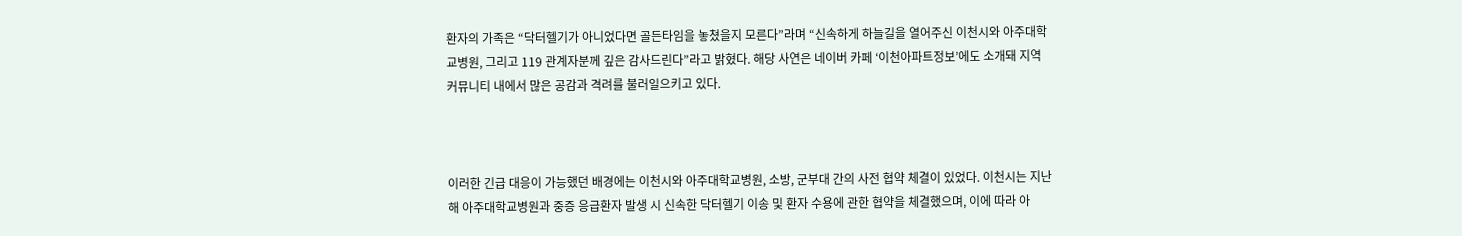환자의 가족은 “닥터헬기가 아니었다면 골든타임을 놓쳤을지 모른다”라며 “신속하게 하늘길을 열어주신 이천시와 아주대학교병원, 그리고 119 관계자분께 깊은 감사드린다”라고 밝혔다. 해당 사연은 네이버 카페 ‘이천아파트정보’에도 소개돼 지역 커뮤니티 내에서 많은 공감과 격려를 불러일으키고 있다.



이러한 긴급 대응이 가능했던 배경에는 이천시와 아주대학교병원, 소방, 군부대 간의 사전 협약 체결이 있었다. 이천시는 지난해 아주대학교병원과 중증 응급환자 발생 시 신속한 닥터헬기 이송 및 환자 수용에 관한 협약을 체결했으며, 이에 따라 아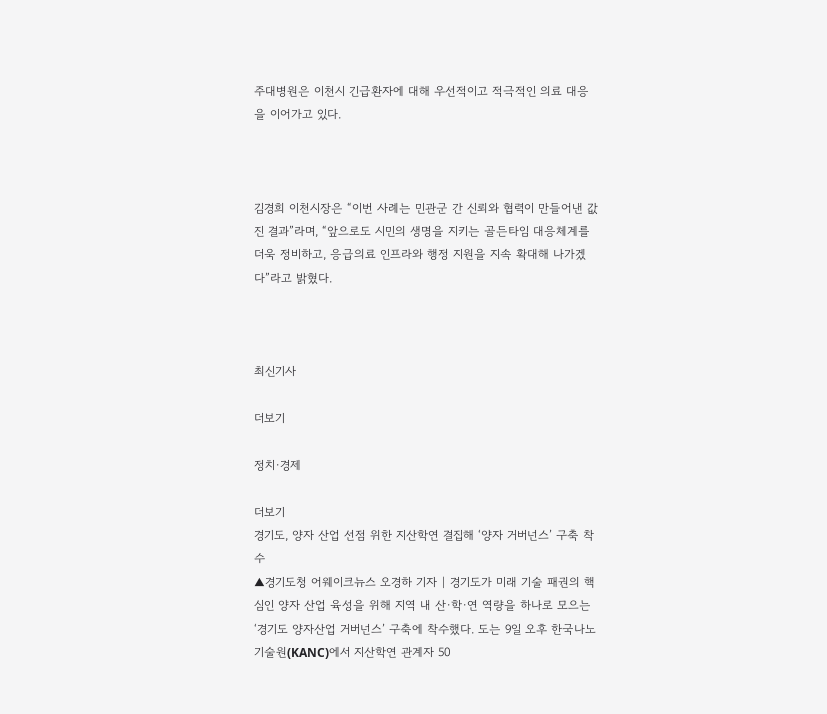주대병원은 이천시 긴급환자에 대해 우선적이고 적극적인 의료 대응을 이어가고 있다.



김경희 이천시장은 “이번 사례는 민관군 간 신뢰와 협력이 만들어낸 값진 결과”라며, “앞으로도 시민의 생명을 지키는 골든타임 대응체계를 더욱 정비하고, 응급의료 인프라와 행정 지원을 지속 확대해 나가겠다”라고 밝혔다.



최신기사

더보기

정치·경제

더보기
경기도, 양자 산업 선점 위한 지산학연 결집해 ‘양자 거버넌스’ 구축 착수
▲경기도청 어웨이크뉴스 오경하 기자 | 경기도가 미래 기술 패권의 핵심인 양자 산업 육성을 위해 지역 내 산·학·연 역량을 하나로 모으는 ‘경기도 양자산업 거버넌스’ 구축에 착수했다. 도는 9일 오후 한국나노기술원(KANC)에서 지산학연 관계자 50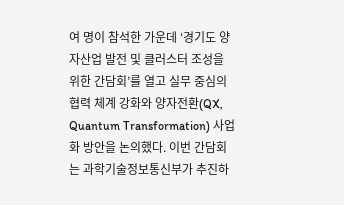여 명이 참석한 가운데 ‘경기도 양자산업 발전 및 클러스터 조성을 위한 간담회’를 열고 실무 중심의 협력 체계 강화와 양자전환(QX, Quantum Transformation) 사업화 방안을 논의했다. 이번 간담회는 과학기술정보통신부가 추진하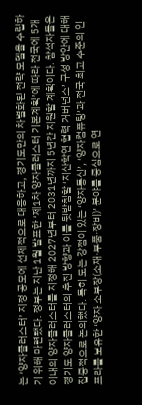는 ‘양자클러스터’ 지정 공모에 선제적으로 대응하고, 경기도만의 차별화된 전략 모델을 수립하기 위해 마련됐다. 정부는 지난 1월 발표한 ‘제1차 양자클러스터 기본계획’에 따라 전국에 5개 이내의 양자클러스터를 지정해 2027년부터 2031년까지 5년간 지원할 계획이다. 참석자들은 경기도 양자클러스터의 추진 방향과 이를 뒷받침할 ‘지산학연 협력 거버넌스’ 구성 방안에 대해 집중적으로 논의했다. 특히 도는 강점이 있는 ‘양자통신’, ‘양자컴퓨팅’과 전국 최고 수준의 인프라를 보유한 ‘양자 소부장(소재·부품·장비)’ 분야를 중심으로 연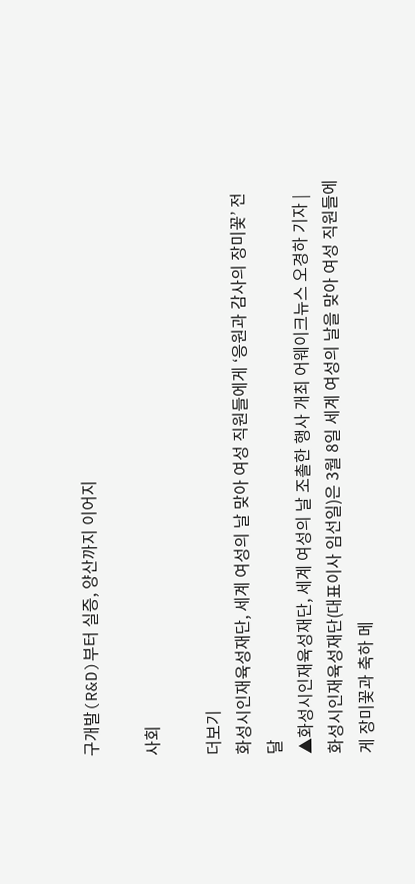구개발(R&D)부터 실증, 양산까지 이어지

사회

더보기
화성시인재육성재단, 세계 여성의 날 맞아 여성 직원들에게 ‘응원과 감사의 장미꽃’ 전달
▲화성시인재육성재단, 세계 여성의 날 조촐한 행사 개최 어웨이크뉴스 오경하 기자 | 화성시인재육성재단(대표이사 임선일)은 3월 8일 세계 여성의 날을 맞아 여성 직원들에게 장미꽃과 축하 메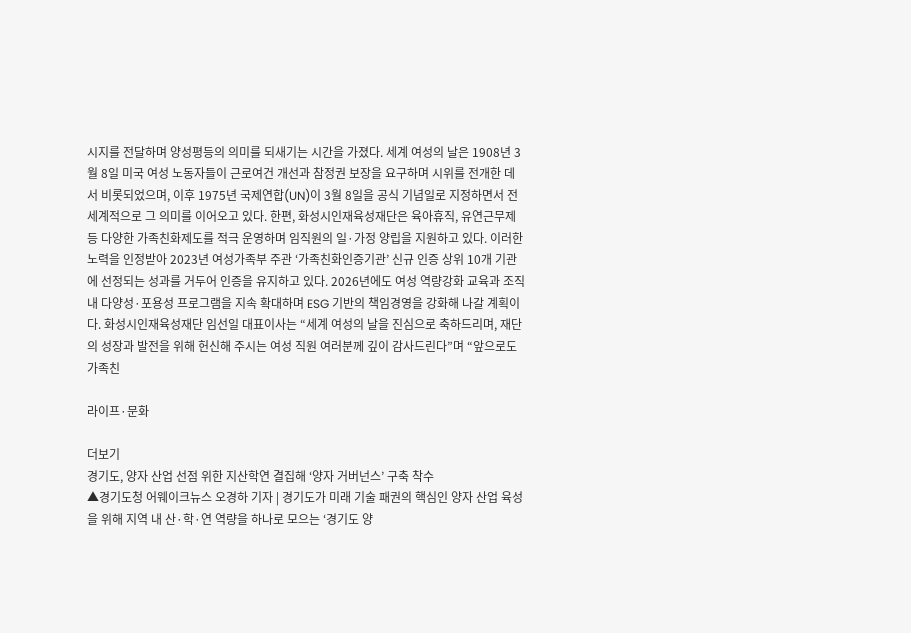시지를 전달하며 양성평등의 의미를 되새기는 시간을 가졌다. 세계 여성의 날은 1908년 3월 8일 미국 여성 노동자들이 근로여건 개선과 참정권 보장을 요구하며 시위를 전개한 데서 비롯되었으며, 이후 1975년 국제연합(UN)이 3월 8일을 공식 기념일로 지정하면서 전 세계적으로 그 의미를 이어오고 있다. 한편, 화성시인재육성재단은 육아휴직, 유연근무제등 다양한 가족친화제도를 적극 운영하며 임직원의 일·가정 양립을 지원하고 있다. 이러한 노력을 인정받아 2023년 여성가족부 주관 ‘가족친화인증기관’ 신규 인증 상위 10개 기관에 선정되는 성과를 거두어 인증을 유지하고 있다. 2026년에도 여성 역량강화 교육과 조직 내 다양성·포용성 프로그램을 지속 확대하며 ESG 기반의 책임경영을 강화해 나갈 계획이다. 화성시인재육성재단 임선일 대표이사는 “세계 여성의 날을 진심으로 축하드리며, 재단의 성장과 발전을 위해 헌신해 주시는 여성 직원 여러분께 깊이 감사드린다”며 “앞으로도 가족친

라이프·문화

더보기
경기도, 양자 산업 선점 위한 지산학연 결집해 ‘양자 거버넌스’ 구축 착수
▲경기도청 어웨이크뉴스 오경하 기자 | 경기도가 미래 기술 패권의 핵심인 양자 산업 육성을 위해 지역 내 산·학·연 역량을 하나로 모으는 ‘경기도 양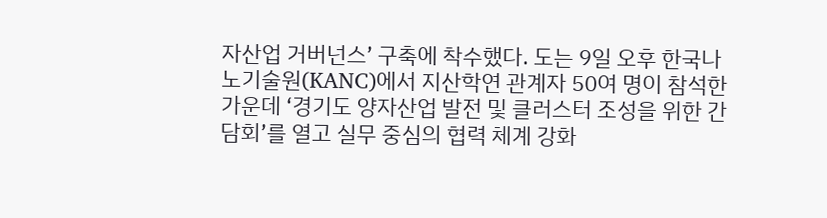자산업 거버넌스’ 구축에 착수했다. 도는 9일 오후 한국나노기술원(KANC)에서 지산학연 관계자 50여 명이 참석한 가운데 ‘경기도 양자산업 발전 및 클러스터 조성을 위한 간담회’를 열고 실무 중심의 협력 체계 강화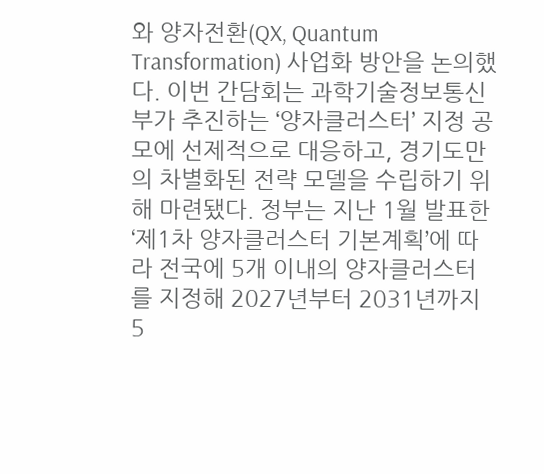와 양자전환(QX, Quantum Transformation) 사업화 방안을 논의했다. 이번 간담회는 과학기술정보통신부가 추진하는 ‘양자클러스터’ 지정 공모에 선제적으로 대응하고, 경기도만의 차별화된 전략 모델을 수립하기 위해 마련됐다. 정부는 지난 1월 발표한 ‘제1차 양자클러스터 기본계획’에 따라 전국에 5개 이내의 양자클러스터를 지정해 2027년부터 2031년까지 5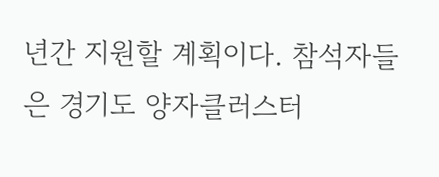년간 지원할 계획이다. 참석자들은 경기도 양자클러스터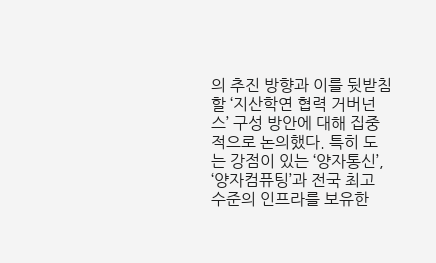의 추진 방향과 이를 뒷받침할 ‘지산학연 협력 거버넌스’ 구성 방안에 대해 집중적으로 논의했다. 특히 도는 강점이 있는 ‘양자통신’, ‘양자컴퓨팅’과 전국 최고 수준의 인프라를 보유한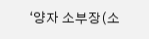‘양자 소부장(소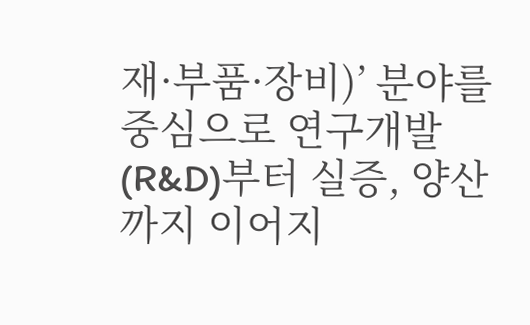재·부품·장비)’ 분야를 중심으로 연구개발(R&D)부터 실증, 양산까지 이어지